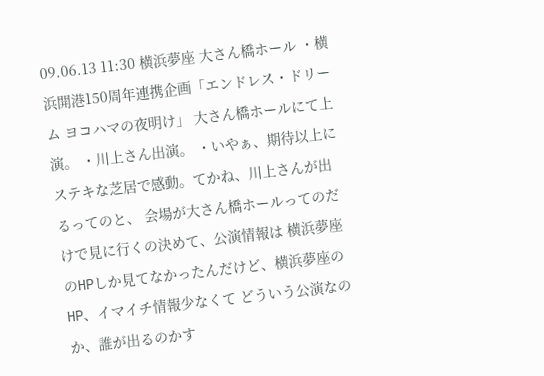09.06.13 11:30 横浜夢座 大さん橋ホール ・横浜開港150周年連携企画「エンドレス・ドリーム ヨコハマの夜明け」 大さん橋ホールにて上演。 ・川上さん出演。 ・いやぁ、期待以上にステキな芝居で感動。てかね、川上さんが出るってのと、 会場が大さん橋ホールってのだけで見に行くの決めて、公演情報は 横浜夢座のHPしか見てなかったんだけど、横浜夢座のHP、イマイチ情報少なくて どういう公演なのか、誰が出るのかす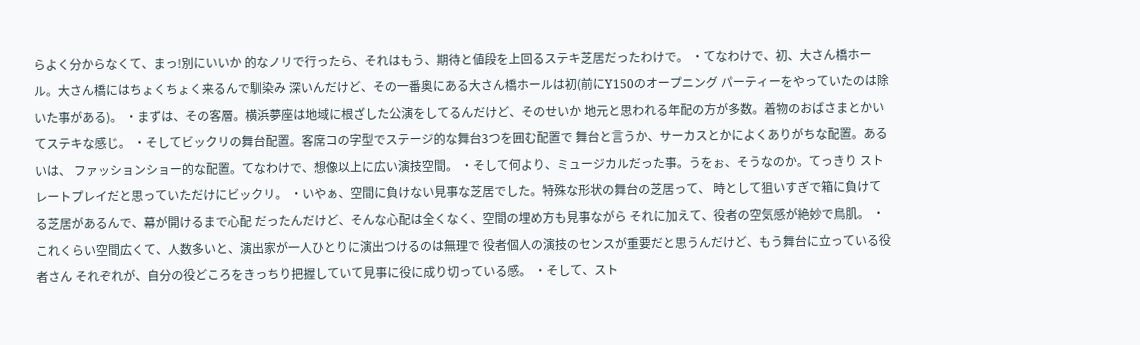らよく分からなくて、まっ!別にいいか 的なノリで行ったら、それはもう、期待と値段を上回るステキ芝居だったわけで。 ・てなわけで、初、大さん橋ホール。大さん橋にはちょくちょく来るんで馴染み 深いんだけど、その一番奥にある大さん橋ホールは初(前にY150のオープニング パーティーをやっていたのは除いた事がある)。 ・まずは、その客層。横浜夢座は地域に根ざした公演をしてるんだけど、そのせいか 地元と思われる年配の方が多数。着物のおばさまとかいてステキな感じ。 ・そしてビックリの舞台配置。客席コの字型でステージ的な舞台3つを囲む配置で 舞台と言うか、サーカスとかによくありがちな配置。あるいは、 ファッションショー的な配置。てなわけで、想像以上に広い演技空間。 ・そして何より、ミュージカルだった事。うをぉ、そうなのか。てっきり ストレートプレイだと思っていただけにビックリ。 ・いやぁ、空間に負けない見事な芝居でした。特殊な形状の舞台の芝居って、 時として狙いすぎで箱に負けてる芝居があるんで、幕が開けるまで心配 だったんだけど、そんな心配は全くなく、空間の埋め方も見事ながら それに加えて、役者の空気感が絶妙で鳥肌。 ・これくらい空間広くて、人数多いと、演出家が一人ひとりに演出つけるのは無理で 役者個人の演技のセンスが重要だと思うんだけど、もう舞台に立っている役者さん それぞれが、自分の役どころをきっちり把握していて見事に役に成り切っている感。 ・そして、スト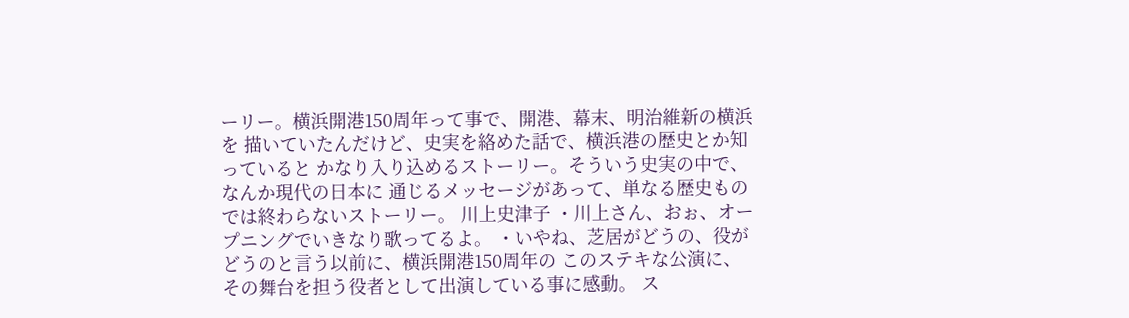ーリー。横浜開港150周年って事で、開港、幕末、明治維新の横浜を 描いていたんだけど、史実を絡めた話で、横浜港の歴史とか知っていると かなり入り込めるストーリー。そういう史実の中で、なんか現代の日本に 通じるメッセージがあって、単なる歴史ものでは終わらないストーリー。 川上史津子 ・川上さん、おぉ、オープニングでいきなり歌ってるよ。 ・いやね、芝居がどうの、役がどうのと言う以前に、横浜開港150周年の このステキな公演に、その舞台を担う役者として出演している事に感動。 ス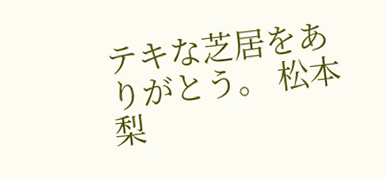テキな芝居をありがとう。 松本梨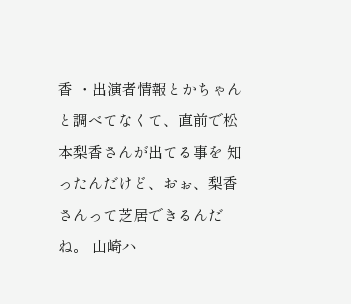香 ・出演者情報とかちゃんと調べてなくて、直前で松本梨香さんが出てる事を 知ったんだけど、おぉ、梨香さんって芝居できるんだね。 山崎ハ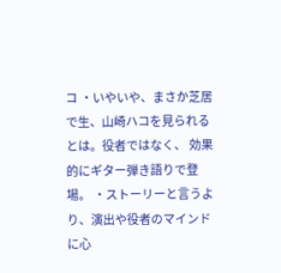コ ・いやいや、まさか芝居で生、山崎ハコを見られるとは。役者ではなく、 効果的にギター弾き語りで登場。 ・ストーリーと言うより、演出や役者のマインドに心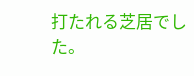打たれる芝居でした。